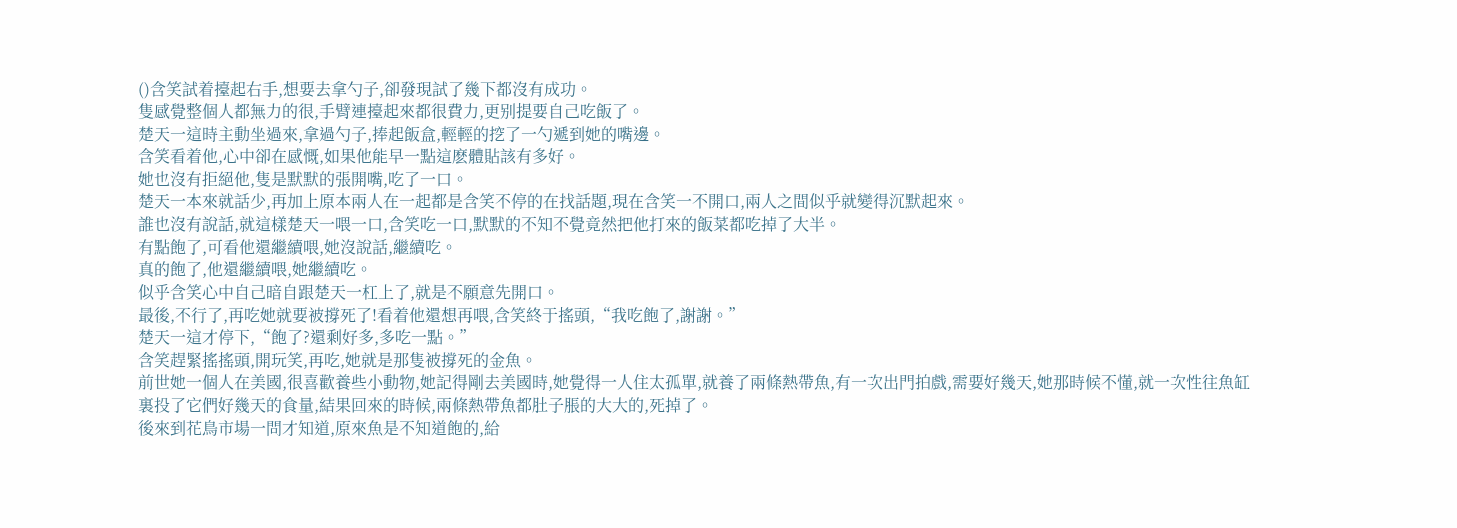()含笑試着擡起右手,想要去拿勺子,卻發現試了幾下都沒有成功。
隻感覺整個人都無力的很,手臂連擡起來都很費力,更别提要自己吃飯了。
楚天一這時主動坐過來,拿過勺子,捧起飯盒,輕輕的挖了一勺遞到她的嘴邊。
含笑看着他,心中卻在感慨,如果他能早一點這麽體貼該有多好。
她也沒有拒絕他,隻是默默的張開嘴,吃了一口。
楚天一本來就話少,再加上原本兩人在一起都是含笑不停的在找話題,現在含笑一不開口,兩人之間似乎就變得沉默起來。
誰也沒有說話,就這樣楚天一喂一口,含笑吃一口,默默的不知不覺竟然把他打來的飯菜都吃掉了大半。
有點飽了,可看他還繼續喂,她沒說話,繼續吃。
真的飽了,他還繼續喂,她繼續吃。
似乎含笑心中自己暗自跟楚天一杠上了,就是不願意先開口。
最後,不行了,再吃她就要被撐死了!看着他還想再喂,含笑終于搖頭,“我吃飽了,謝謝。”
楚天一這才停下,“飽了?還剩好多,多吃一點。”
含笑趕緊搖搖頭,開玩笑,再吃,她就是那隻被撐死的金魚。
前世她一個人在美國,很喜歡養些小動物,她記得剛去美國時,她覺得一人住太孤單,就養了兩條熱帶魚,有一次出門拍戲,需要好幾天,她那時候不懂,就一次性往魚缸裏投了它們好幾天的食量,結果回來的時候,兩條熱帶魚都肚子脹的大大的,死掉了。
後來到花鳥市場一問才知道,原來魚是不知道飽的,給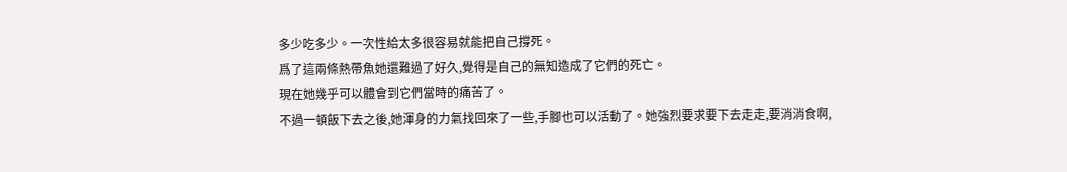多少吃多少。一次性給太多很容易就能把自己撐死。
爲了這兩條熱帶魚她還難過了好久,覺得是自己的無知造成了它們的死亡。
現在她幾乎可以體會到它們當時的痛苦了。
不過一頓飯下去之後,她渾身的力氣找回來了一些,手腳也可以活動了。她強烈要求要下去走走,要消消食啊,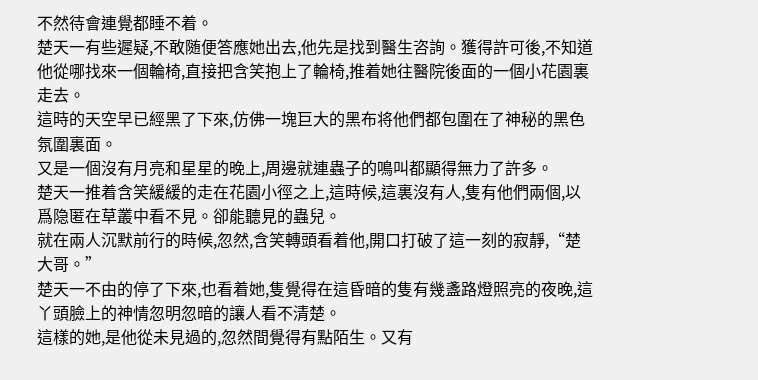不然待會連覺都睡不着。
楚天一有些遲疑,不敢随便答應她出去,他先是找到醫生咨詢。獲得許可後,不知道他從哪找來一個輪椅,直接把含笑抱上了輪椅,推着她往醫院後面的一個小花園裏走去。
這時的天空早已經黑了下來,仿佛一塊巨大的黑布将他們都包圍在了神秘的黑色氛圍裏面。
又是一個沒有月亮和星星的晚上,周邊就連蟲子的鳴叫都顯得無力了許多。
楚天一推着含笑緩緩的走在花園小徑之上,這時候,這裏沒有人,隻有他們兩個,以爲隐匿在草叢中看不見。卻能聽見的蟲兒。
就在兩人沉默前行的時候,忽然,含笑轉頭看着他,開口打破了這一刻的寂靜,“楚大哥。”
楚天一不由的停了下來,也看着她,隻覺得在這昏暗的隻有幾盞路燈照亮的夜晚,這丫頭臉上的神情忽明忽暗的讓人看不清楚。
這樣的她,是他從未見過的,忽然間覺得有點陌生。又有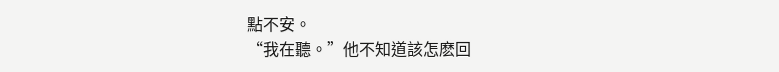點不安。
“我在聽。”他不知道該怎麽回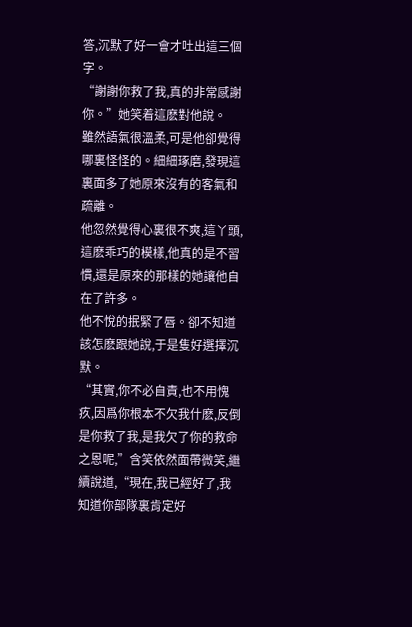答,沉默了好一會才吐出這三個字。
“謝謝你救了我,真的非常感謝你。”她笑着這麽對他說。
雖然語氣很溫柔,可是他卻覺得哪裏怪怪的。細細琢磨,發現這裏面多了她原來沒有的客氣和疏離。
他忽然覺得心裏很不爽,這丫頭,這麽乖巧的模樣,他真的是不習慣,還是原來的那樣的她讓他自在了許多。
他不悅的抿緊了唇。卻不知道該怎麽跟她說,于是隻好選擇沉默。
“其實,你不必自責,也不用愧疚,因爲你根本不欠我什麽,反倒是你救了我,是我欠了你的救命之恩呢,”含笑依然面帶微笑,繼續說道,“現在,我已經好了,我知道你部隊裏肯定好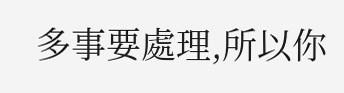多事要處理,所以你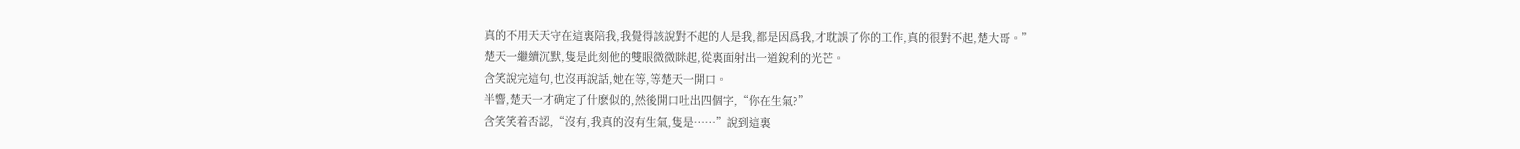真的不用天天守在這裏陪我,我覺得該說對不起的人是我,都是因爲我,才耽誤了你的工作,真的很對不起,楚大哥。”
楚天一繼續沉默,隻是此刻他的雙眼微微眯起,從裏面射出一道銳利的光芒。
含笑說完這句,也沒再說話,她在等,等楚天一開口。
半響,楚天一才确定了什麽似的,然後開口吐出四個字,“你在生氣?”
含笑笑着否認,“沒有,我真的沒有生氣,隻是……”說到這裏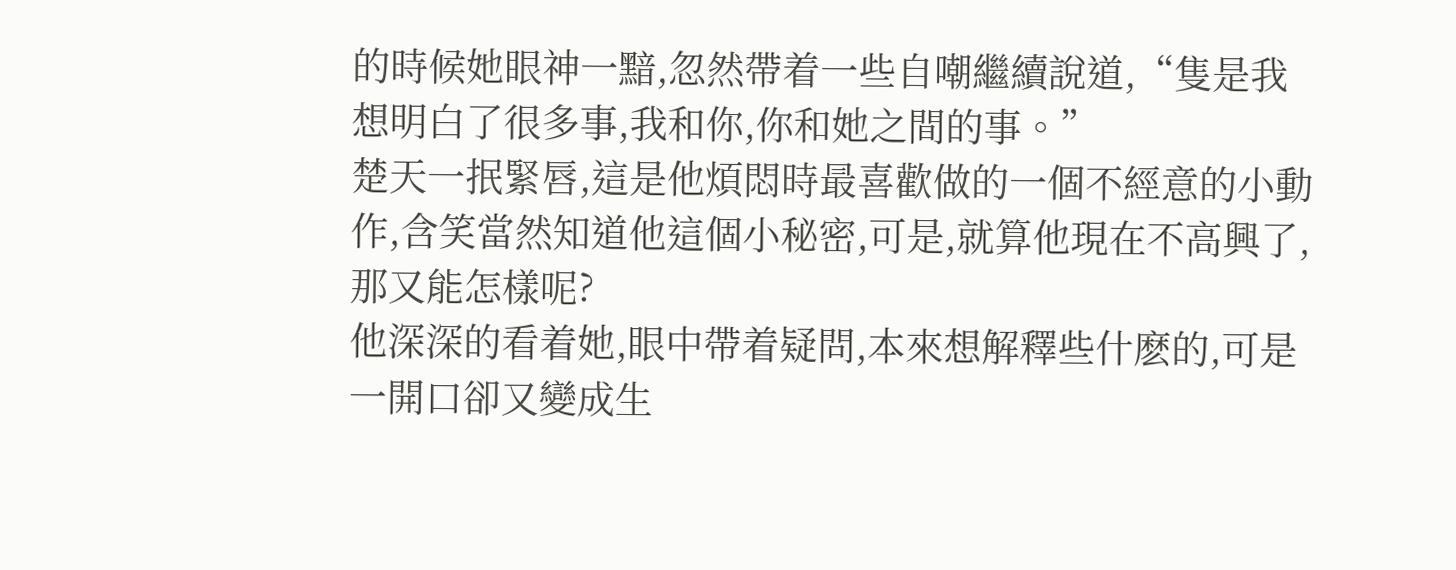的時候她眼神一黯,忽然帶着一些自嘲繼續說道,“隻是我想明白了很多事,我和你,你和她之間的事。”
楚天一抿緊唇,這是他煩悶時最喜歡做的一個不經意的小動作,含笑當然知道他這個小秘密,可是,就算他現在不高興了,那又能怎樣呢?
他深深的看着她,眼中帶着疑問,本來想解釋些什麽的,可是一開口卻又變成生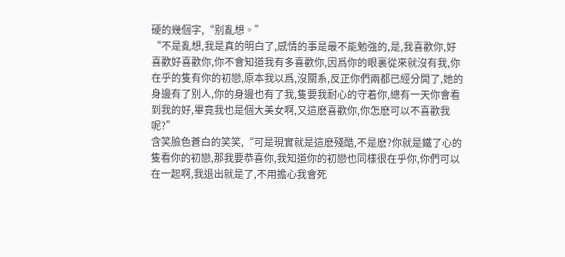硬的幾個字,“别亂想。”
“不是亂想,我是真的明白了,感情的事是最不能勉強的,是,我喜歡你,好喜歡好喜歡你,你不會知道我有多喜歡你,因爲你的眼裏從來就沒有我,你在乎的隻有你的初戀,原本我以爲,沒關系,反正你們兩都已經分開了,她的身邊有了别人,你的身邊也有了我,隻要我耐心的守着你,總有一天你會看到我的好,畢竟我也是個大美女啊,又這麽喜歡你,你怎麽可以不喜歡我呢?”
含笑臉色蒼白的笑笑,“可是現實就是這麽殘酷,不是麽?你就是鐵了心的隻看你的初戀,那我要恭喜你,我知道你的初戀也同樣很在乎你,你們可以在一起啊,我退出就是了,不用擔心我會死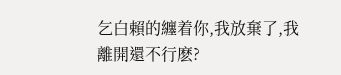乞白賴的纏着你,我放棄了,我離開還不行麽?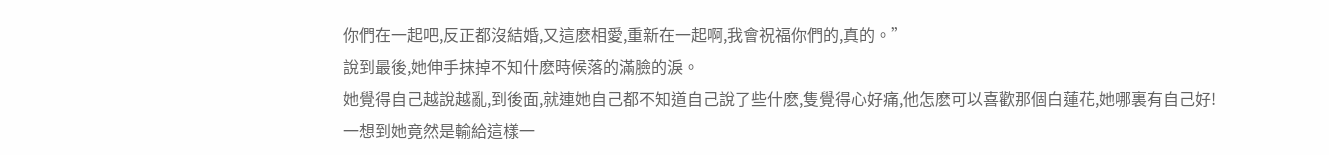你們在一起吧,反正都沒結婚,又這麽相愛,重新在一起啊,我會祝福你們的,真的。”
說到最後,她伸手抹掉不知什麽時候落的滿臉的淚。
她覺得自己越說越亂,到後面,就連她自己都不知道自己說了些什麽,隻覺得心好痛,他怎麽可以喜歡那個白蓮花,她哪裏有自己好!
一想到她竟然是輸給這樣一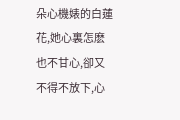朵心機婊的白蓮花,她心裏怎麽也不甘心,卻又不得不放下,心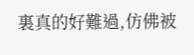裏真的好難過,仿佛被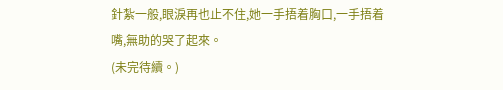針紮一般,眼淚再也止不住,她一手捂着胸口,一手捂着嘴,無助的哭了起來。
(未完待續。)